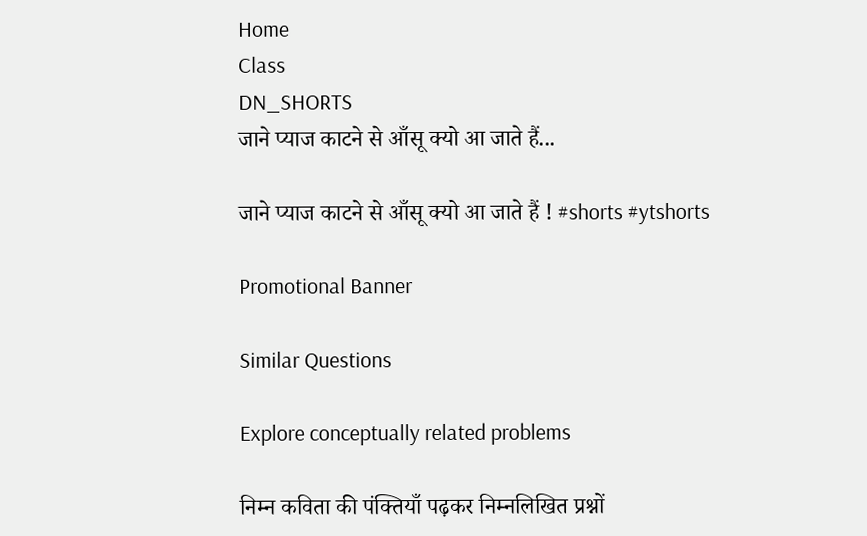Home
Class
DN_SHORTS
जाने प्याज काटने से आँसू क्यो आ जाते हैं...

जाने प्याज काटने से आँसू क्यो आ जाते हैं ! #shorts #ytshorts

Promotional Banner

Similar Questions

Explore conceptually related problems

निम्न कविता की पंक्तियाँ पढ़कर निम्नलिखित प्रश्नों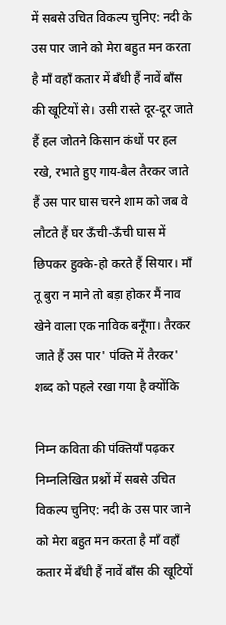में सबसे उचित विकल्प चुनिए: नदी के उस पार जाने को मेरा बहुत मन करता है माँ वहाँ कतार में बँधी हैं नावें बाँस की खूटियों से। उसी रास्ते दूर-दूर जाते हैं हल जोतने किसान कंधों पर हल रखे, रभाते हुए गाय-बैल तैरकर जाते हैं उस पार घास चरने शाम को जब वे लौटते हैं घर ऊँची-ऊँची घास में छिपकर हुक्के-हो करते हैं सियार। माँ तू बुरा न माने तो बड़ा होकर मैं नाव खेने वाला एक नाविक बनूँगा। तैरकर जाते हैं उस पार' पंक्ति में तैरकर' शब्द को पहले रखा गया है क्योंकि

निम्न कविता की पंक्तियाँ पढ़कर निम्नलिखित प्रश्नों में सबसे उचित विकल्प चुनिए: नदी के उस पार जाने को मेरा बहुत मन करता है माँ वहाँ कतार में बँधी हैं नावें बाँस की खूटियों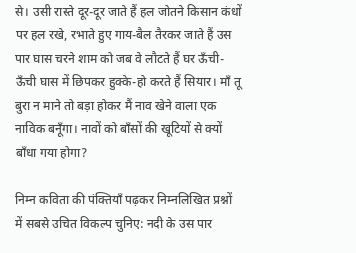से। उसी रास्ते दूर-दूर जाते हैं हल जोतने किसान कंधों पर हल रखे, रभाते हुए गाय-बैल तैरकर जाते हैं उस पार घास चरने शाम को जब वे लौटते हैं घर ऊँची-ऊँची घास में छिपकर हुक्के-हो करते हैं सियार। माँ तू बुरा न माने तो बड़ा होकर मैं नाव खेने वाला एक नाविक बनूँगा। नावों को बाँसों की खूटियों से क्यों बाँधा गया होगा?

निम्न कविता की पंक्तियाँ पढ़कर निम्नलिखित प्रश्नों में सबसे उचित विकल्प चुनिए: नदी के उस पार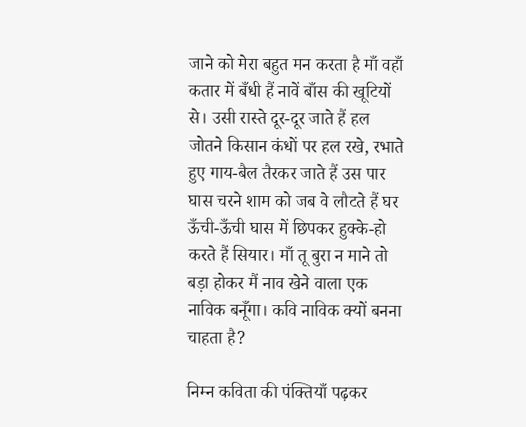जाने को मेरा बहुत मन करता है माँ वहाँ कतार में बँधी हैं नावें बाँस की खूटियों से। उसी रास्ते दूर-दूर जाते हैं हल जोतने किसान कंधों पर हल रखे, रभाते हुए गाय-बैल तैरकर जाते हैं उस पार घास चरने शाम को जब वे लौटते हैं घर ऊँची-ऊँची घास में छिपकर हुक्के-हो करते हैं सियार। माँ तू बुरा न माने तो बड़ा होकर मैं नाव खेने वाला एक नाविक बनूँगा। कवि नाविक क्यों बनना चाहता है?

निम्न कविता की पंक्तियाँ पढ़कर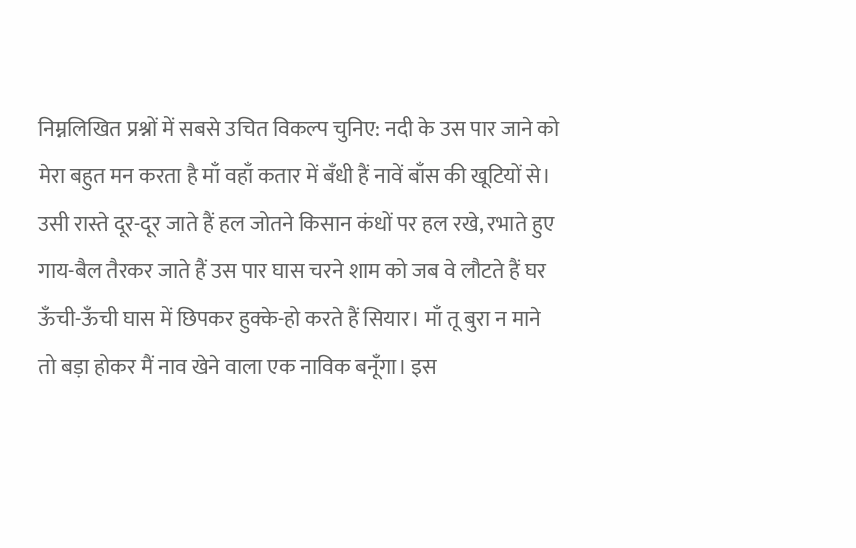निम्नलिखित प्रश्नों में सबसे उचित विकल्प चुनिए: नदी के उस पार जाने को मेरा बहुत मन करता है माँ वहाँ कतार में बँधी हैं नावें बाँस की खूटियों से। उसी रास्ते दूर-दूर जाते हैं हल जोतने किसान कंधों पर हल रखे, रभाते हुए गाय-बैल तैरकर जाते हैं उस पार घास चरने शाम को जब वे लौटते हैं घर ऊँची-ऊँची घास में छिपकर हुक्के-हो करते हैं सियार। माँ तू बुरा न माने तो बड़ा होकर मैं नाव खेने वाला एक नाविक बनूँगा। इस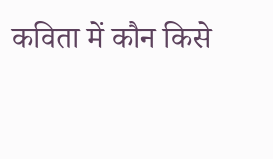कविता में कौन किसे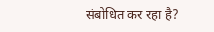संबोधित कर रहा है?